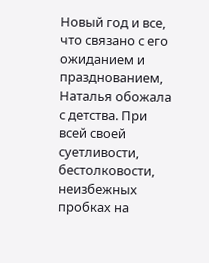Новый год и все, что связано с его ожиданием и празднованием, Наталья обожала с детства. При всей своей суетливости, бестолковости, неизбежных пробках на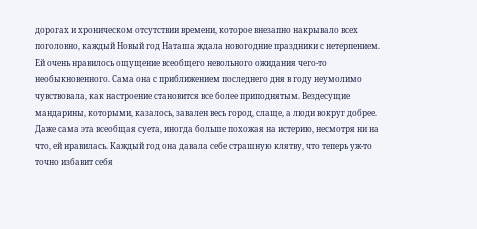дорогах и хроническом отсутствии времени, которое внезапно накрывало всех поголовно, каждый Новый год Наташа ждала новогодние праздники с нетерпением. Ей очень нравилось ощущение всеобщего невольного ожидания чего-то необыкновенного. Сама она с приближением последнего дня в году неумолимо чувствовала, как настроение становится все более приподнятым. Вездесущие мандарины, которыми, казалось, завален весь город, слаще, а люди вокруг добрее. Даже сама эта всеобщая суета, иногда больше похожая на истерию, несмотря ни на что, ей нравилась. Каждый год она давала себе страшную клятву, что теперь уж-то точно избавит себя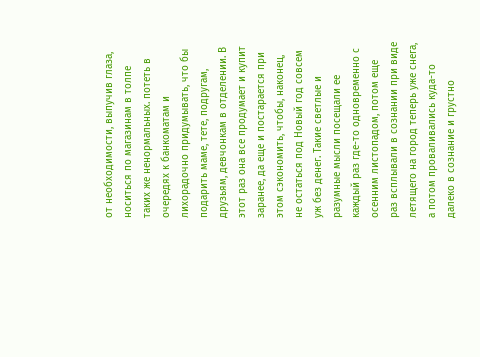от необходимости, выпучив глаза, носиться по магазинам в толпе таких же ненормальных. потеть в очередях к банкоматам и лихорадочно придумывать, что бы подарить маме, тете, подругам, друзьям, девчонкам в отделении. В этот раз она все продумает и купит заранее, да еще и постарается при этом сэкономить, чтобы, наконец, не остаться под Новый год совсем уж без денег. Такие светлые и разумные мысли посещали ее каждый раз где-то одновременно с осенним листопадом, потом еще раз всплывали в сознании при виде летящего на город теперь уже снега, а потом проваливались куда-то далеко в сознание и грустно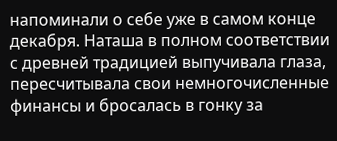напоминали о себе уже в самом конце декабря. Наташа в полном соответствии с древней традицией выпучивала глаза, пересчитывала свои немногочисленные финансы и бросалась в гонку за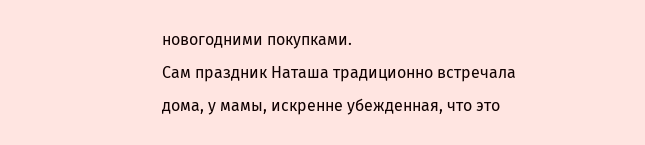новогодними покупками.
Сам праздник Наташа традиционно встречала дома, у мамы, искренне убежденная, что это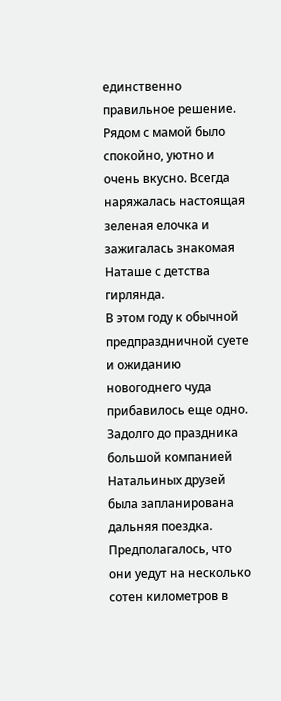единственно правильное решение. Рядом с мамой было спокойно, уютно и очень вкусно. Всегда наряжалась настоящая зеленая елочка и зажигалась знакомая Наташе с детства гирлянда.
В этом году к обычной предпраздничной суете и ожиданию новогоднего чуда прибавилось еще одно. Задолго до праздника большой компанией Натальиных друзей была запланирована дальняя поездка. Предполагалось, что они уедут на несколько сотен километров в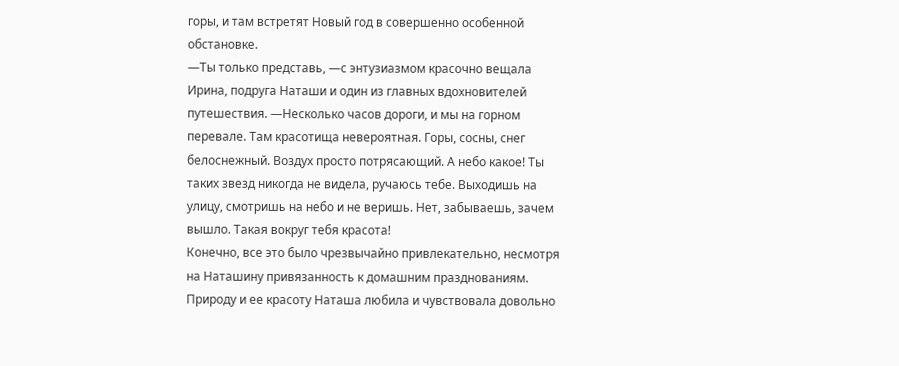горы, и там встретят Новый год в совершенно особенной обстановке.
—Ты только представь, —с энтузиазмом красочно вещала Ирина, подруга Наташи и один из главных вдохновителей путешествия. —Несколько часов дороги, и мы на горном перевале. Там красотища невероятная. Горы, сосны, снег белоснежный. Воздух просто потрясающий. А небо какое! Ты таких звезд никогда не видела, ручаюсь тебе. Выходишь на улицу, смотришь на небо и не веришь. Нет, забываешь, зачем вышло. Такая вокруг тебя красота!
Конечно, все это было чрезвычайно привлекательно, несмотря на Наташину привязанность к домашним празднованиям. Природу и ее красоту Наташа любила и чувствовала довольно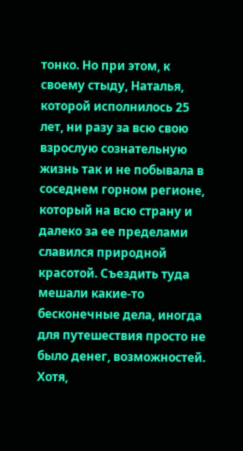тонко. Но при этом, к своему стыду, Наталья, которой исполнилось 25 лет, ни разу за всю свою взрослую сознательную жизнь так и не побывала в соседнем горном регионе, который на всю страну и далеко за ее пределами славился природной красотой. Съездить туда мешали какие-то бесконечные дела, иногда для путешествия просто не было денег, возможностей. Хотя,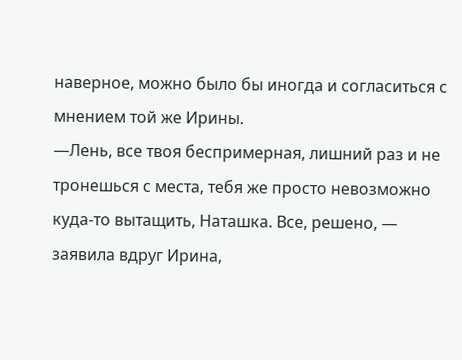наверное, можно было бы иногда и согласиться с мнением той же Ирины.
—Лень, все твоя беспримерная, лишний раз и не тронешься с места, тебя же просто невозможно куда-то вытащить, Наташка. Все, решено, — заявила вдруг Ирина,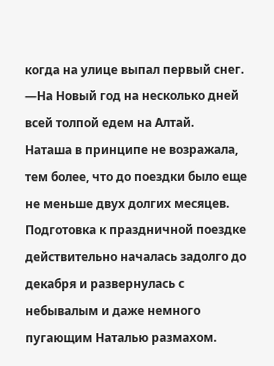когда на улице выпал первый снег. —На Новый год на несколько дней всей толпой едем на Алтай.
Наташа в принципе не возражала, тем более, что до поездки было еще не меньше двух долгих месяцев. Подготовка к праздничной поездке действительно началась задолго до декабря и развернулась с небывалым и даже немного пугающим Наталью размахом.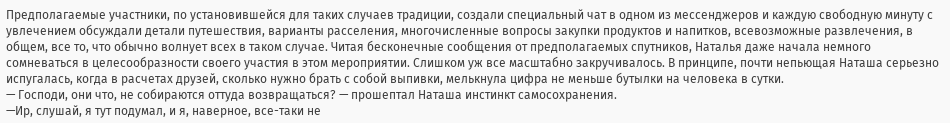Предполагаемые участники, по установившейся для таких случаев традиции, создали специальный чат в одном из мессенджеров и каждую свободную минуту с увлечением обсуждали детали путешествия, варианты расселения, многочисленные вопросы закупки продуктов и напитков, всевозможные развлечения, в общем, все то, что обычно волнует всех в таком случае. Читая бесконечные сообщения от предполагаемых спутников, Наталья даже начала немного сомневаться в целесообразности своего участия в этом мероприятии. Слишком уж все масштабно закручивалось. В принципе, почти непьющая Наташа серьезно испугалась, когда в расчетах друзей, сколько нужно брать с собой выпивки, мелькнула цифра не меньше бутылки на человека в сутки.
— Господи, они что, не собираются оттуда возвращаться? — прошептал Наташа инстинкт самосохранения.
—Ир, слушай, я тут подумал, и я, наверное, все-таки не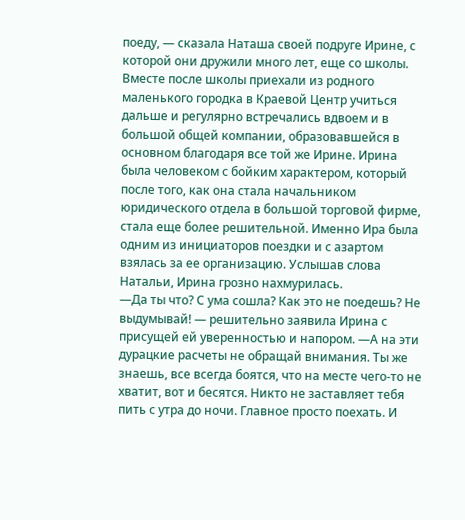поеду, — сказала Наташа своей подруге Ирине, с которой они дружили много лет, еще со школы.
Вместе после школы приехали из родного маленького городка в Краевой Центр учиться дальше и регулярно встречались вдвоем и в большой общей компании, образовавшейся в основном благодаря все той же Ирине. Ирина была человеком с бойким характером, который после того, как она стала начальником юридического отдела в большой торговой фирме, стала еще более решительной. Именно Ира была одним из инициаторов поездки и с азартом взялась за ее организацию. Услышав слова Натальи, Ирина грозно нахмурилась.
—Да ты что? С ума сошла? Как это не поедешь? Не выдумывай! — решительно заявила Ирина с присущей ей уверенностью и напором. —А на эти дурацкие расчеты не обращай внимания. Ты же знаешь, все всегда боятся, что на месте чего-то не хватит, вот и бесятся. Никто не заставляет тебя пить с утра до ночи. Главное просто поехать. И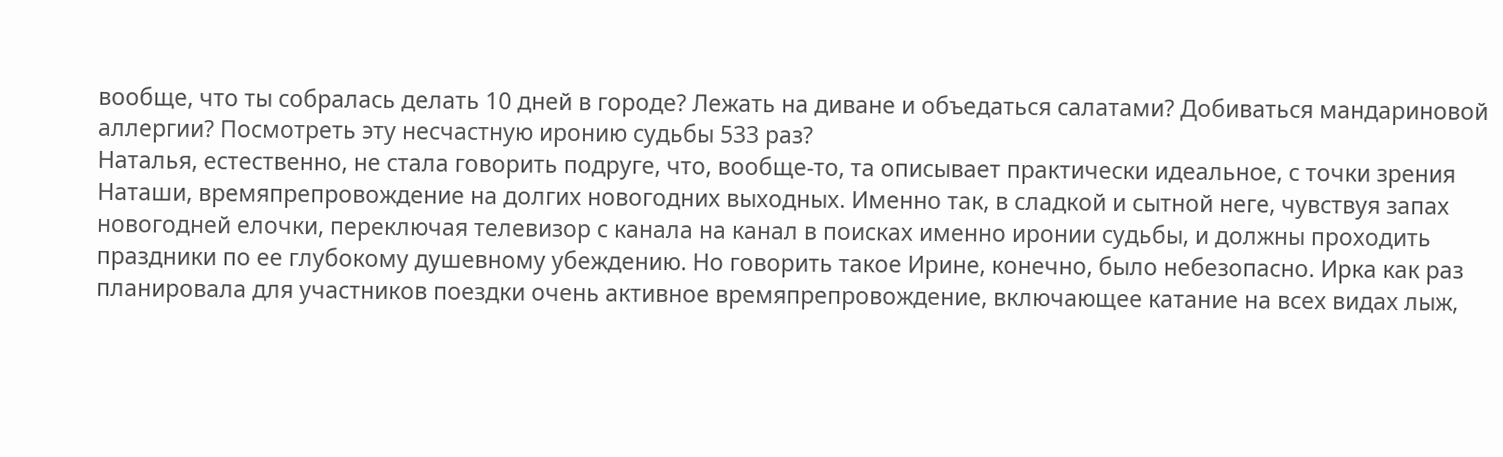вообще, что ты собралась делать 10 дней в городе? Лежать на диване и объедаться салатами? Добиваться мандариновой аллергии? Посмотреть эту несчастную иронию судьбы 533 раз?
Наталья, естественно, не стала говорить подруге, что, вообще-то, та описывает практически идеальное, с точки зрения Наташи, времяпрепровождение на долгих новогодних выходных. Именно так, в сладкой и сытной неге, чувствуя запах новогодней елочки, переключая телевизор с канала на канал в поисках именно иронии судьбы, и должны проходить праздники по ее глубокому душевному убеждению. Но говорить такое Ирине, конечно, было небезопасно. Ирка как раз планировала для участников поездки очень активное времяпрепровождение, включающее катание на всех видах лыж,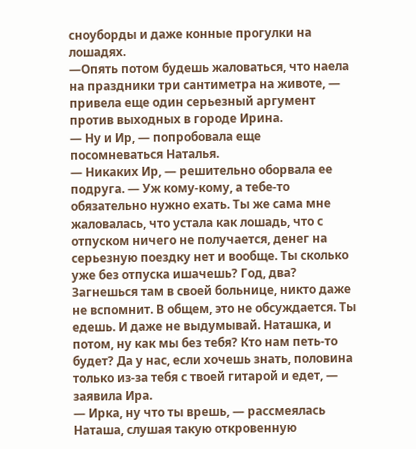сноуборды и даже конные прогулки на лошадях.
—Опять потом будешь жаловаться, что наела на праздники три сантиметра на животе, — привела еще один серьезный аргумент против выходных в городе Ирина.
— Ну и Ир, — попробовала еще посомневаться Наталья.
— Никаких Ир, — решительно оборвала ее подруга. — Уж кому-кому, а тебе-то обязательно нужно ехать. Ты же сама мне жаловалась, что устала как лошадь, что с отпуском ничего не получается, денег на серьезную поездку нет и вообще. Ты сколько уже без отпуска ишачешь? Год, два? Загнешься там в своей больнице, никто даже не вспомнит. В общем, это не обсуждается. Ты едешь. И даже не выдумывай. Наташка, и потом, ну как мы без тебя? Кто нам петь-то будет? Да у нас, если хочешь знать, половина только из-за тебя с твоей гитарой и едет, — заявила Ира.
— Ирка, ну что ты врешь, — рассмеялась Наташа, слушая такую откровенную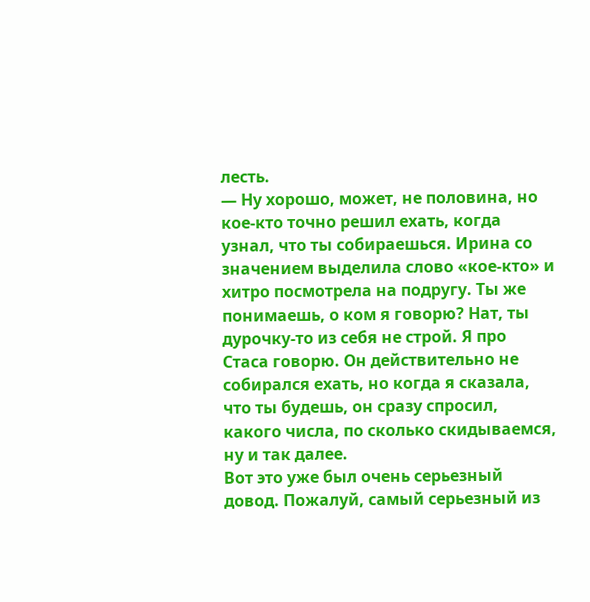лесть.
— Ну хорошо, может, не половина, но кое-кто точно решил ехать, когда узнал, что ты собираешься. Ирина со значением выделила слово «кое-кто» и хитро посмотрела на подругу. Ты же понимаешь, о ком я говорю? Нат, ты дурочку-то из себя не строй. Я про Стаса говорю. Он действительно не собирался ехать, но когда я сказала, что ты будешь, он сразу спросил, какого числа, по сколько скидываемся, ну и так далее.
Вот это уже был очень серьезный довод. Пожалуй, самый серьезный из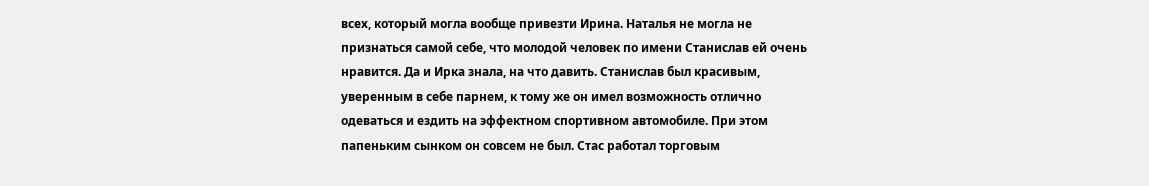всех, который могла вообще привезти Ирина. Наталья не могла не признаться самой себе, что молодой человек по имени Станислав ей очень нравится. Да и Ирка знала, на что давить. Станислав был красивым, уверенным в себе парнем, к тому же он имел возможность отлично одеваться и ездить на эффектном спортивном автомобиле. При этом папеньким сынком он совсем не был. Стас работал торговым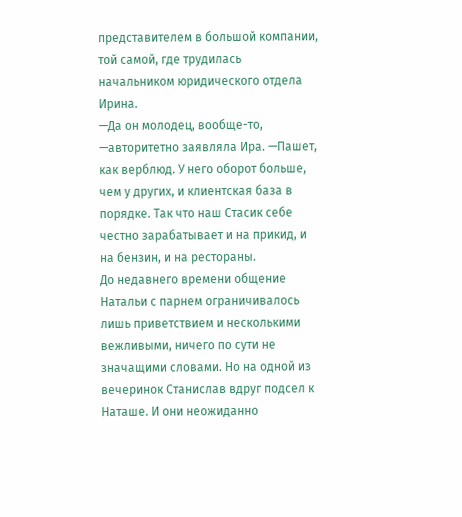представителем в большой компании, той самой, где трудилась начальником юридического отдела Ирина.
—Да он молодец, вообще-то, —авторитетно заявляла Ира. —Пашет, как верблюд. У него оборот больше, чем у других, и клиентская база в порядке. Так что наш Стасик себе честно зарабатывает и на прикид, и на бензин, и на рестораны.
До недавнего времени общение Натальи с парнем ограничивалось лишь приветствием и несколькими вежливыми, ничего по сути не значащими словами. Но на одной из вечеринок Станислав вдруг подсел к Наташе. И они неожиданно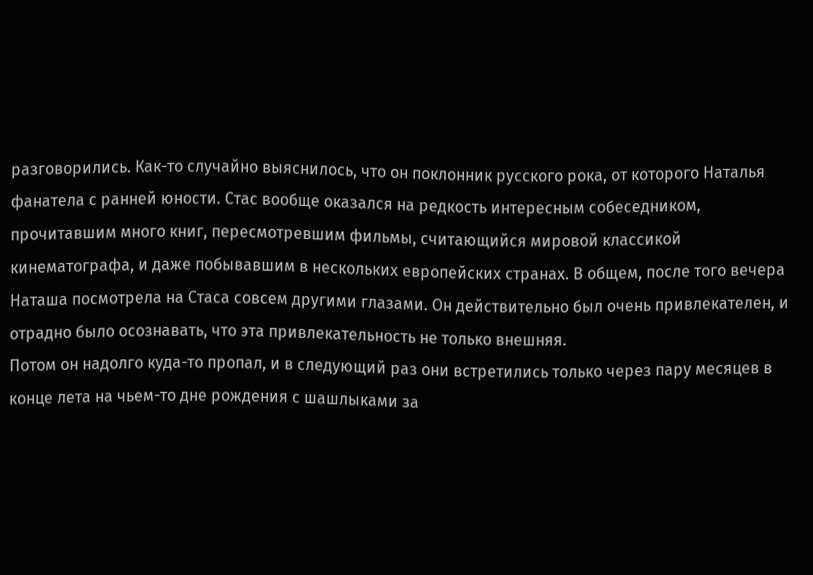разговорились. Как-то случайно выяснилось, что он поклонник русского рока, от которого Наталья фанатела с ранней юности. Стас вообще оказался на редкость интересным собеседником, прочитавшим много книг, пересмотревшим фильмы, считающийся мировой классикой кинематографа, и даже побывавшим в нескольких европейских странах. В общем, после того вечера Наташа посмотрела на Стаса совсем другими глазами. Он действительно был очень привлекателен, и отрадно было осознавать, что эта привлекательность не только внешняя.
Потом он надолго куда-то пропал, и в следующий раз они встретились только через пару месяцев в конце лета на чьем-то дне рождения с шашлыками за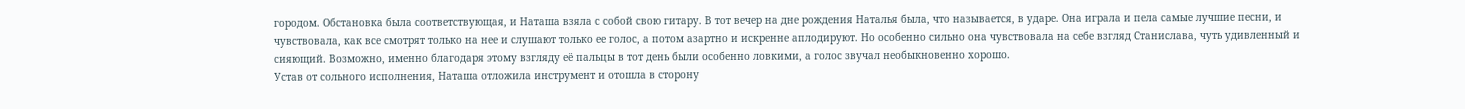городом. Обстановка была соответствующая, и Наташа взяла с собой свою гитару. В тот вечер на дне рождения Наталья была, что называется, в ударе. Она играла и пела самые лучшие песни, и чувствовала, как все смотрят только на нее и слушают только ее голос, а потом азартно и искренне аплодируют. Но особенно сильно она чувствовала на себе взгляд Станислава, чуть удивленный и сияющий. Возможно, именно благодаря этому взгляду её пальцы в тот день были особенно ловкими, а голос звучал необыкновенно хорошо.
Устав от сольного исполнения, Наташа отложила инструмент и отошла в сторону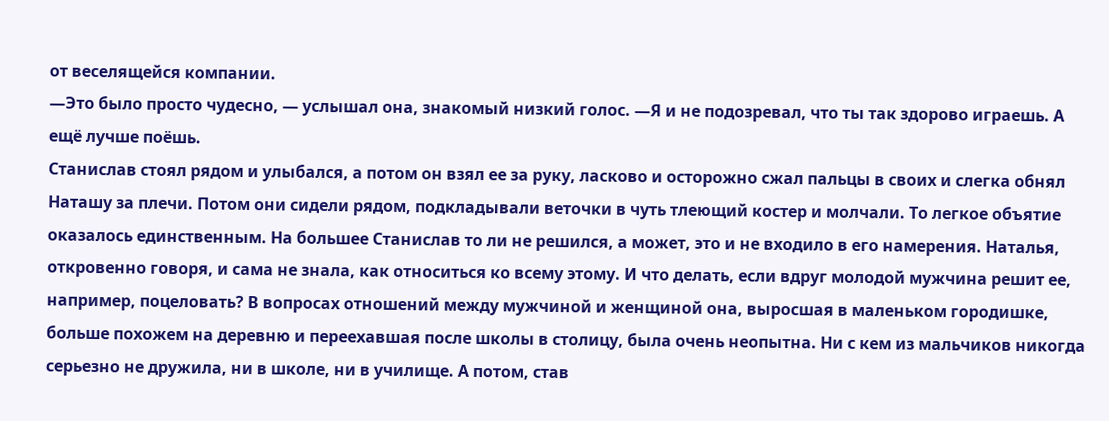от веселящейся компании.
—Это было просто чудесно, — услышал она, знакомый низкий голос. —Я и не подозревал, что ты так здорово играешь. А ещё лучше поёшь.
Станислав стоял рядом и улыбался, а потом он взял ее за руку, ласково и осторожно сжал пальцы в своих и слегка обнял Наташу за плечи. Потом они сидели рядом, подкладывали веточки в чуть тлеющий костер и молчали. То легкое объятие оказалось единственным. На большее Станислав то ли не решился, а может, это и не входило в его намерения. Наталья, откровенно говоря, и сама не знала, как относиться ко всему этому. И что делать, если вдруг молодой мужчина решит ее, например, поцеловать? В вопросах отношений между мужчиной и женщиной она, выросшая в маленьком городишке, больше похожем на деревню и переехавшая после школы в столицу, была очень неопытна. Ни с кем из мальчиков никогда серьезно не дружила, ни в школе, ни в училище. А потом, став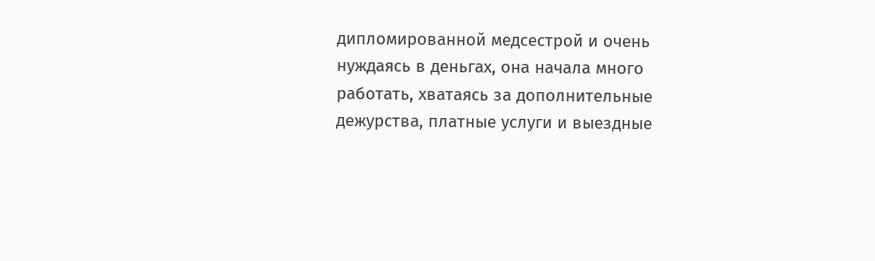дипломированной медсестрой и очень нуждаясь в деньгах, она начала много работать, хватаясь за дополнительные дежурства, платные услуги и выездные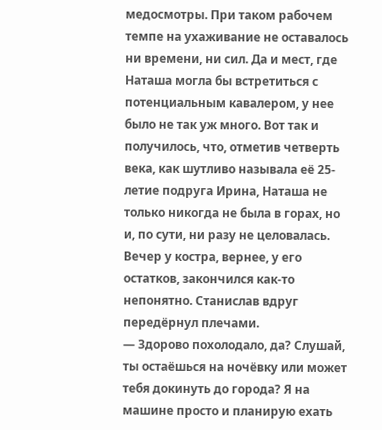медосмотры. При таком рабочем темпе на ухаживание не оставалось ни времени, ни сил. Да и мест, где Наташа могла бы встретиться с потенциальным кавалером, у нее было не так уж много. Вот так и получилось, что, отметив четверть века, как шутливо называла её 25-летие подруга Ирина, Наташа не только никогда не была в горах, но и, по сути, ни разу не целовалась.
Вечер у костра, вернее, у его остатков, закончился как-то непонятно. Станислав вдруг передёрнул плечами.
— Здорово похолодало, да? Слушай, ты остаёшься на ночёвку или может тебя докинуть до города? Я на машине просто и планирую ехать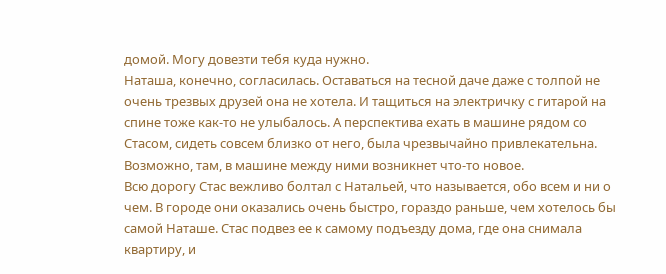домой. Могу довезти тебя куда нужно.
Наташа, конечно, согласилась. Оставаться на тесной даче даже с толпой не очень трезвых друзей она не хотела. И тащиться на электричку с гитарой на спине тоже как-то не улыбалось. А перспектива ехать в машине рядом со Стасом, сидеть совсем близко от него, была чрезвычайно привлекательна. Возможно, там, в машине между ними возникнет что-то новое.
Всю дорогу Стас вежливо болтал с Натальей, что называется, обо всем и ни о чем. В городе они оказались очень быстро, гораздо раньше, чем хотелось бы самой Наташе. Стас подвез ее к самому подъезду дома, где она снимала квартиру, и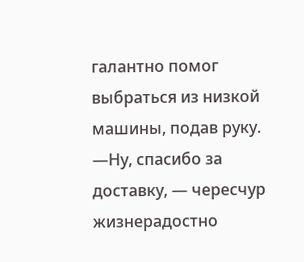галантно помог выбраться из низкой машины, подав руку.
—Ну, спасибо за доставку, — чересчур жизнерадостно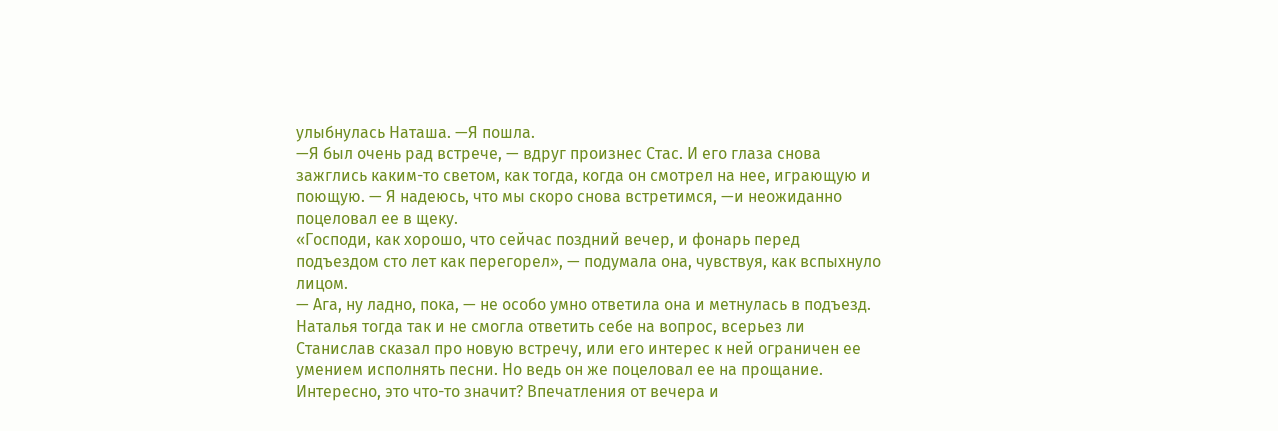улыбнулась Наташа. —Я пошла.
—Я был очень рад встрече, — вдруг произнес Стас. И его глаза снова зажглись каким-то светом, как тогда, когда он смотрел на нее, играющую и поющую. — Я надеюсь, что мы скоро снова встретимся, —и неожиданно поцеловал ее в щеку.
«Господи, как хорошо, что сейчас поздний вечер, и фонарь перед подъездом сто лет как перегорел», — подумала она, чувствуя, как вспыхнуло лицом.
— Ага, ну ладно, пока, — не особо умно ответила она и метнулась в подъезд.
Наталья тогда так и не смогла ответить себе на вопрос, всерьез ли Станислав сказал про новую встречу, или его интерес к ней ограничен ее умением исполнять песни. Но ведь он же поцеловал ее на прощание. Интересно, это что-то значит? Впечатления от вечера и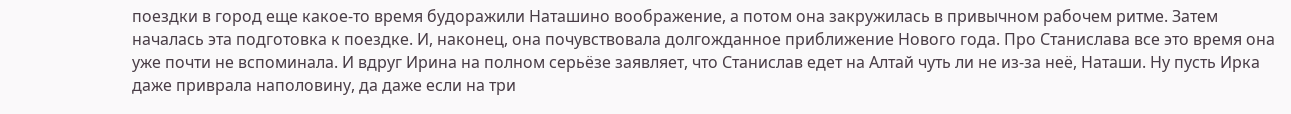поездки в город еще какое-то время будоражили Наташино воображение, а потом она закружилась в привычном рабочем ритме. Затем началась эта подготовка к поездке. И, наконец, она почувствовала долгожданное приближение Нового года. Про Станислава все это время она уже почти не вспоминала. И вдруг Ирина на полном серьёзе заявляет, что Станислав едет на Алтай чуть ли не из-за неё, Наташи. Ну пусть Ирка даже приврала наполовину, да даже если на три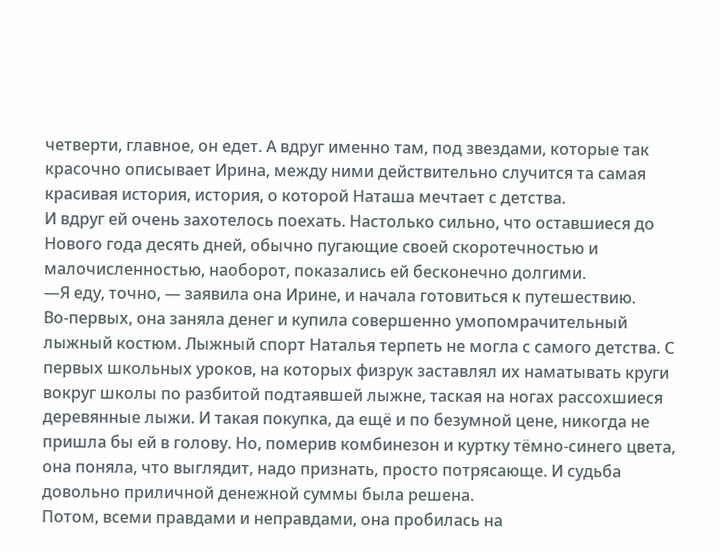четверти, главное, он едет. А вдруг именно там, под звездами, которые так красочно описывает Ирина, между ними действительно случится та самая красивая история, история, о которой Наташа мечтает с детства.
И вдруг ей очень захотелось поехать. Настолько сильно, что оставшиеся до Нового года десять дней, обычно пугающие своей скоротечностью и малочисленностью, наоборот, показались ей бесконечно долгими.
—Я еду, точно, — заявила она Ирине, и начала готовиться к путешествию.
Во-первых, она заняла денег и купила совершенно умопомрачительный лыжный костюм. Лыжный спорт Наталья терпеть не могла с самого детства. С первых школьных уроков, на которых физрук заставлял их наматывать круги вокруг школы по разбитой подтаявшей лыжне, таская на ногах рассохшиеся деревянные лыжи. И такая покупка, да ещё и по безумной цене, никогда не пришла бы ей в голову. Но, померив комбинезон и куртку тёмно-синего цвета, она поняла, что выглядит, надо признать, просто потрясающе. И судьба довольно приличной денежной суммы была решена.
Потом, всеми правдами и неправдами, она пробилась на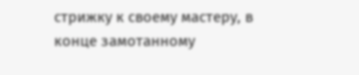стрижку к своему мастеру, в конце замотанному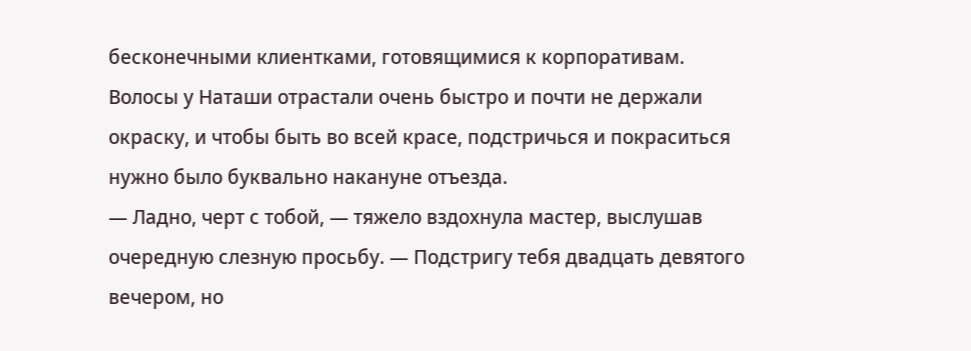бесконечными клиентками, готовящимися к корпоративам. Волосы у Наташи отрастали очень быстро и почти не держали окраску, и чтобы быть во всей красе, подстричься и покраситься нужно было буквально накануне отъезда.
— Ладно, черт с тобой, — тяжело вздохнула мастер, выслушав очередную слезную просьбу. — Подстригу тебя двадцать девятого вечером, но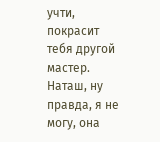учти, покрасит тебя другой мастер. Наташ, ну правда, я не могу, она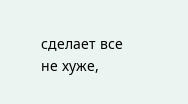сделает все не хуже,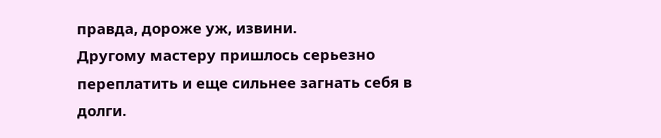правда, дороже уж, извини.
Другому мастеру пришлось серьезно переплатить и еще сильнее загнать себя в долги.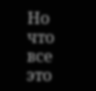Но что все это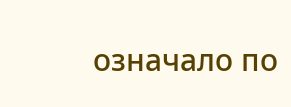означало по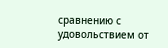сравнению с удовольствием от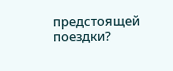предстоящей поездки?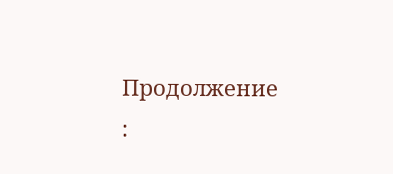Продолжение :